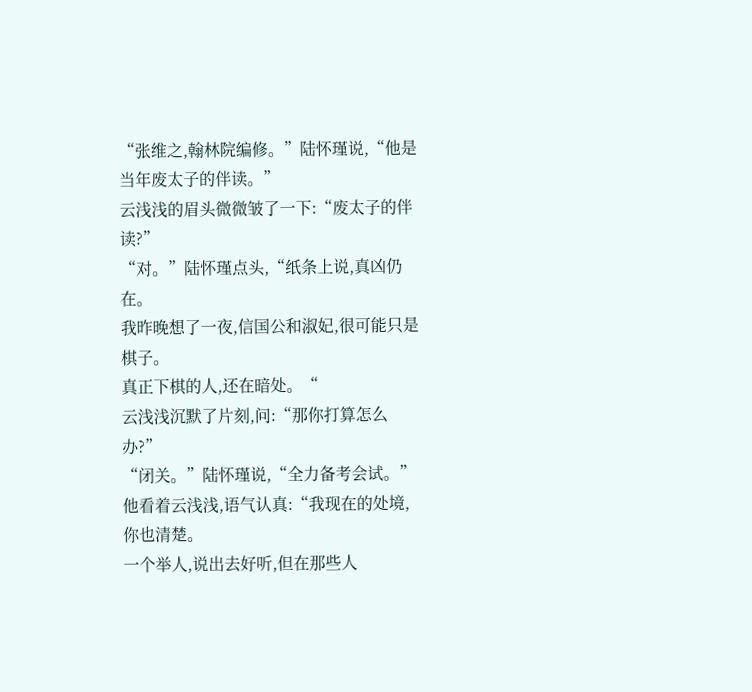“张维之,翰林院编修。”陆怀瑾说,“他是当年废太子的伴读。”
云浅浅的眉头微微皱了一下:“废太子的伴读?”
“对。”陆怀瑾点头,“纸条上说,真凶仍在。
我昨晚想了一夜,信国公和淑妃,很可能只是棋子。
真正下棋的人,还在暗处。“
云浅浅沉默了片刻,问:“那你打算怎么办?”
“闭关。”陆怀瑾说,“全力备考会试。”
他看着云浅浅,语气认真:“我现在的处境,你也清楚。
一个举人,说出去好听,但在那些人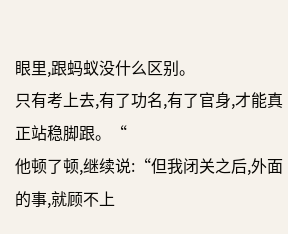眼里,跟蚂蚁没什么区别。
只有考上去,有了功名,有了官身,才能真正站稳脚跟。“
他顿了顿,继续说:“但我闭关之后,外面的事,就顾不上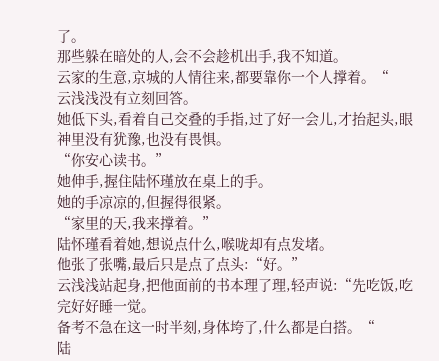了。
那些躲在暗处的人,会不会趁机出手,我不知道。
云家的生意,京城的人情往来,都要靠你一个人撑着。“
云浅浅没有立刻回答。
她低下头,看着自己交叠的手指,过了好一会儿,才抬起头,眼神里没有犹豫,也没有畏惧。
“你安心读书。”
她伸手,握住陆怀瑾放在桌上的手。
她的手凉凉的,但握得很紧。
“家里的天,我来撑着。”
陆怀瑾看着她,想说点什么,喉咙却有点发堵。
他张了张嘴,最后只是点了点头:“好。”
云浅浅站起身,把他面前的书本理了理,轻声说:“先吃饭,吃完好好睡一觉。
备考不急在这一时半刻,身体垮了,什么都是白搭。“
陆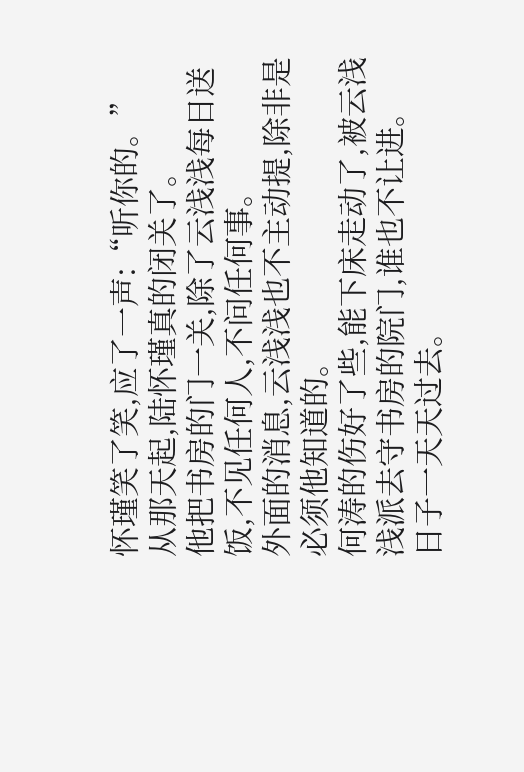怀瑾笑了笑,应了一声:“听你的。”
从那天起,陆怀瑾真的闭关了。
他把书房的门一关,除了云浅浅每日送饭,不见任何人,不问任何事。
外面的消息,云浅浅也不主动提,除非是必须他知道的。
何涛的伤好了些,能下床走动了,被云浅浅派去守书房的院门,谁也不让进。
日子一天天过去。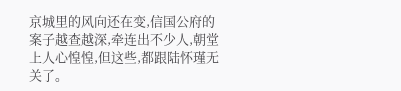京城里的风向还在变,信国公府的案子越查越深,牵连出不少人,朝堂上人心惶惶,但这些,都跟陆怀瑾无关了。